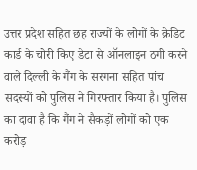उत्तर प्रदेश सहित छह राज्यों के लोगों के क्रेडिट कार्ड के चोरी किए डेटा से ऑनलाइन ठगी करने वाले दिल्ली के गैंग के सरगना सहित पांच सदस्यों को पुलिस ने गिरफ्तार किया है। पुलिस का दावा है कि गैंग ने सैकड़ों लोगों को एक करोड़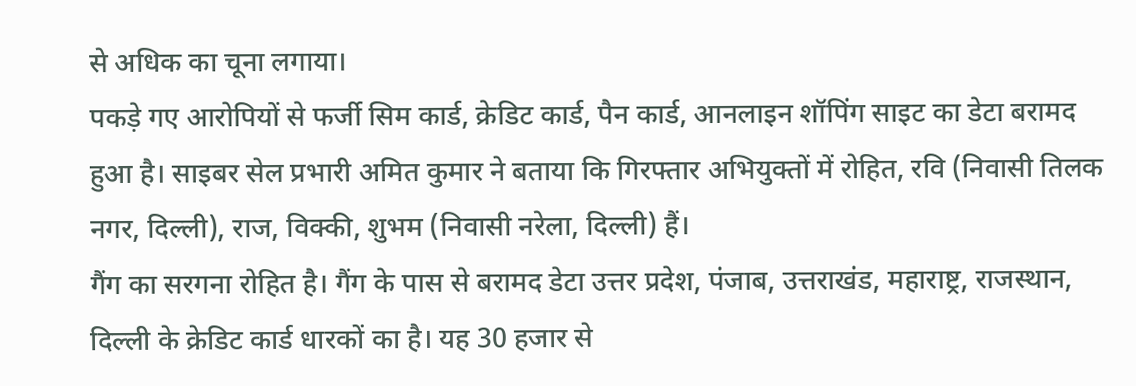से अधिक का चूना लगाया।
पकड़े गए आरोपियों से फर्जी सिम कार्ड, क्रेडिट कार्ड, पैन कार्ड, आनलाइन शॉपिंग साइट का डेटा बरामद हुआ है। साइबर सेल प्रभारी अमित कुमार ने बताया कि गिरफ्तार अभियुक्तों में रोहित, रवि (निवासी तिलक नगर, दिल्ली), राज, विक्की, शुभम (निवासी नरेला, दिल्ली) हैं।
गैंग का सरगना रोहित है। गैंग के पास से बरामद डेटा उत्तर प्रदेश, पंजाब, उत्तराखंड, महाराष्ट्र, राजस्थान, दिल्ली के क्रेडिट कार्ड धारकों का है। यह 30 हजार से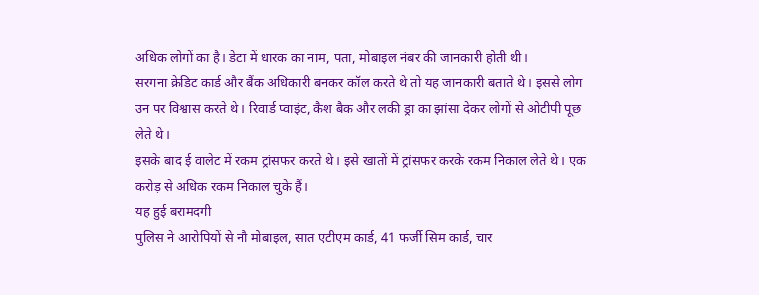अधिक लोगों का है। डेटा में धारक का नाम, पता, मोबाइल नंबर की जानकारी होती थी।
सरगना क्रेडिट कार्ड और बैंक अधिकारी बनकर कॉल करते थे तो यह जानकारी बताते थे। इससे लोग उन पर विश्वास करते थे। रिवार्ड प्वाइंट, कैश बैक और लकी ड्रा का झांसा देकर लोगों से ओटीपी पूछ लेते थे।
इसके बाद ई वालेट में रकम ट्रांसफर करते थे। इसे खातों में ट्रांसफर करके रकम निकाल लेते थे। एक करोड़ से अधिक रकम निकाल चुके हैं।
यह हुई बरामदगी
पुलिस ने आरोपियों से नौ मोबाइल, सात एटीएम कार्ड, 41 फर्जी सिम कार्ड, चार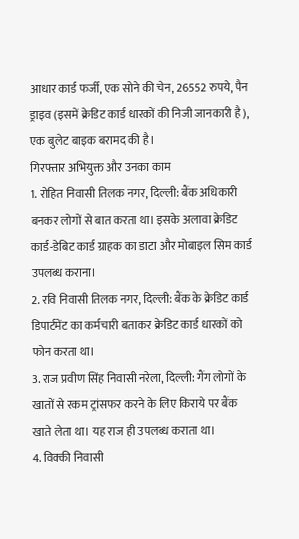आधार कार्ड फर्जी, एक सोने की चेन, 26552 रुपये, पैन ड्राइव (इसमें क्रेडिट कार्ड धारकों की निजी जानकारी है), एक बुलेट बाइक बरामद की है।
गिरफ्तार अभियुक्त और उनका काम
1. रोहित निवासी तिलक नगर, दिल्ली: बैंक अधिकारी बनकर लोगों से बात करता था। इसके अलावा क्रेडिट कार्ड-डेबिट कार्ड ग्राहक का डाटा और मोबाइल सिम कार्ड उपलब्ध कराना।
2. रवि निवासी तिलक नगर, दिल्ली: बैंक के क्रेडिट कार्ड डिपार्टमेंट का कर्मचारी बताकर क्रेडिट कार्ड धारकों को फोन करता था।
3. राज प्रवीण सिंह निवासी नरेला, दिल्ली: गैंग लोगों के खातों से रकम ट्रांसफर करने के लिए किराये पर बैंक खाते लेता था। यह राज ही उपलब्ध कराता था।
4. विक्की निवासी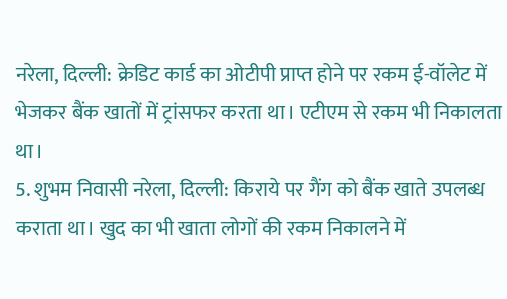नरेला, दिल्ली: क्रेडिट कार्ड का ओटीपी प्राप्त होने पर रकम ई-वॉलेट में भेजकर बैंक खातों में ट्रांसफर करता था। एटीएम से रकम भी निकालता था।
5. शुभम निवासी नरेला, दिल्ली: किराये पर गैंग को बैंक खाते उपलब्ध कराता था। खुद का भी खाता लोगों की रकम निकालने में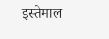इस्तेमाल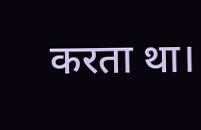करता था।